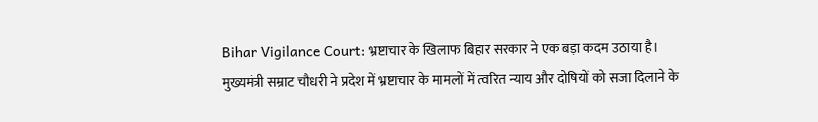Bihar Vigilance Court: भ्रष्टाचार के खिलाफ बिहार सरकार ने एक बड़ा कदम उठाया है। मुख्यमंत्री सम्राट चौधरी ने प्रदेश में भ्रष्टाचार के मामलों में त्वरित न्याय और दोषियों को सजा दिलाने के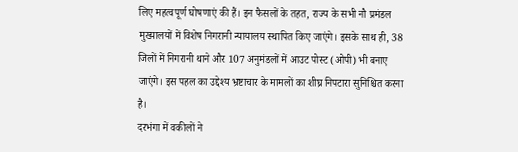लिए महत्वपूर्ण घोषणाएं की हैं। इन फैसलों के तहत, राज्य के सभी नौ प्रमंडल मुख्यालयों में विशेष निगरानी न्यायालय स्थापित किए जाएंगे। इसके साथ ही, 38 जिलों में निगरानी थाने और 107 अनुमंडलों में आउट पोस्ट (ओपी) भी बनाए जाएंगे। इस पहल का उद्देश्य भ्रष्टाचार के मामलों का शीघ्र निपटारा सुनिश्चित करना है।
दरभंगा में वकीलों ने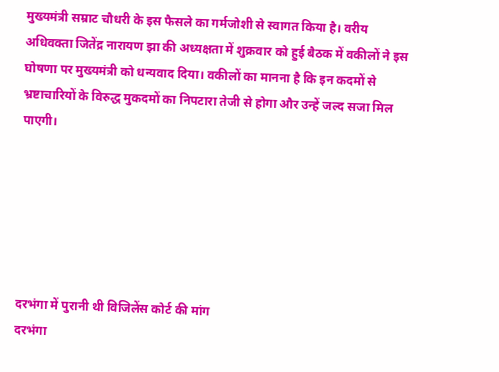मुख्यमंत्री सम्राट चौधरी के इस फैसले का गर्मजोशी से स्वागत किया है। वरीय अधिवक्ता जितेंद्र नारायण झा की अध्यक्षता में शुक्रवार को हुई बैठक में वकीलों ने इस घोषणा पर मुख्यमंत्री को धन्यवाद दिया। वकीलों का मानना है कि इन कदमों से भ्रष्टाचारियों के विरुद्ध मुकदमों का निपटारा तेजी से होगा और उन्हें जल्द सजा मिल पाएगी।






दरभंगा में पुरानी थी विजिलेंस कोर्ट की मांग
दरभंगा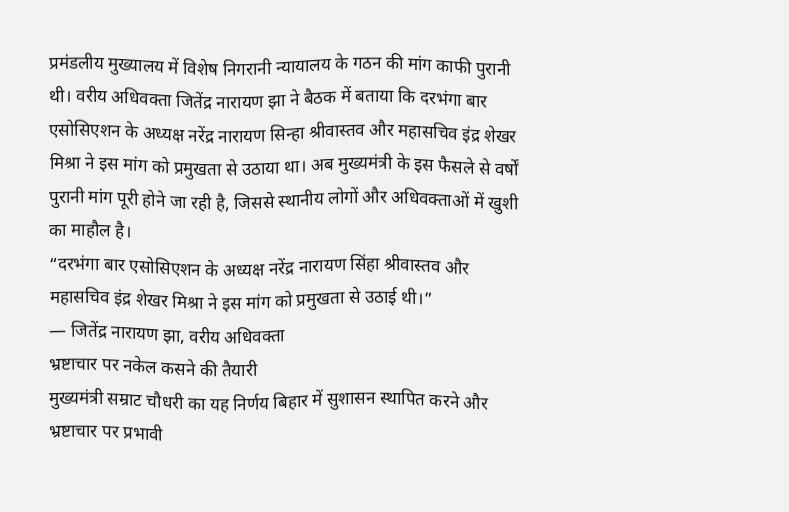प्रमंडलीय मुख्यालय में विशेष निगरानी न्यायालय के गठन की मांग काफी पुरानी थी। वरीय अधिवक्ता जितेंद्र नारायण झा ने बैठक में बताया कि दरभंगा बार एसोसिएशन के अध्यक्ष नरेंद्र नारायण सिन्हा श्रीवास्तव और महासचिव इंद्र शेखर मिश्रा ने इस मांग को प्रमुखता से उठाया था। अब मुख्यमंत्री के इस फैसले से वर्षों पुरानी मांग पूरी होने जा रही है, जिससे स्थानीय लोगों और अधिवक्ताओं में खुशी का माहौल है।
“दरभंगा बार एसोसिएशन के अध्यक्ष नरेंद्र नारायण सिंहा श्रीवास्तव और महासचिव इंद्र शेखर मिश्रा ने इस मांग को प्रमुखता से उठाई थी।”
— जितेंद्र नारायण झा, वरीय अधिवक्ता
भ्रष्टाचार पर नकेल कसने की तैयारी
मुख्यमंत्री सम्राट चौधरी का यह निर्णय बिहार में सुशासन स्थापित करने और भ्रष्टाचार पर प्रभावी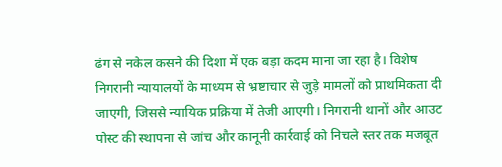ढंग से नकेल कसने की दिशा में एक बड़ा कदम माना जा रहा है। विशेष निगरानी न्यायालयों के माध्यम से भ्रष्टाचार से जुड़े मामलों को प्राथमिकता दी जाएगी, जिससे न्यायिक प्रक्रिया में तेजी आएगी। निगरानी थानों और आउट पोस्ट की स्थापना से जांच और कानूनी कार्रवाई को निचले स्तर तक मजबूत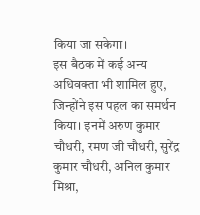किया जा सकेगा।
इस बैठक में कई अन्य अधिवक्ता भी शामिल हुए, जिन्होंने इस पहल का समर्थन किया। इनमें अरुण कुमार चौधरी, रमण जी चौधरी, सुरेंद्र कुमार चौधरी, अनिल कुमार मिश्रा,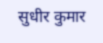सुधीर कुमार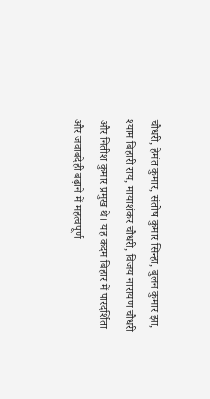चौधरी, हेमंत कुमार, संतोष कुमार सिन्हा, बुलन कुमार झा, श्याम बिहारी राय, मायाशंकर चौधरी, विजय नारायण चौधरी और नितीश कुमार प्रमुख थे। यह कदम बिहार में पारदर्शिता और जवाबदेही बढ़ाने में महत्वपूर्ण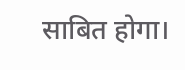साबित होगा।